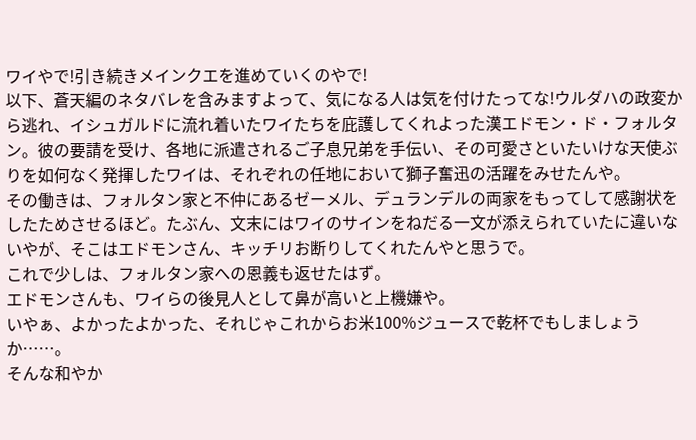ワイやで!引き続きメインクエを進めていくのやで!
以下、蒼天編のネタバレを含みますよって、気になる人は気を付けたってな!ウルダハの政変から逃れ、イシュガルドに流れ着いたワイたちを庇護してくれよった漢エドモン・ド・フォルタン。彼の要請を受け、各地に派遣されるご子息兄弟を手伝い、その可愛さといたいけな天使ぶりを如何なく発揮したワイは、それぞれの任地において獅子奮迅の活躍をみせたんや。
その働きは、フォルタン家と不仲にあるゼーメル、デュランデルの両家をもってして感謝状をしたためさせるほど。たぶん、文末にはワイのサインをねだる一文が添えられていたに違いないやが、そこはエドモンさん、キッチリお断りしてくれたんやと思うで。
これで少しは、フォルタン家への恩義も返せたはず。
エドモンさんも、ワイらの後見人として鼻が高いと上機嫌や。
いやぁ、よかったよかった、それじゃこれからお米100%ジュースで乾杯でもしましょうか……。
そんな和やか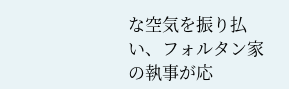な空気を振り払い、フォルタン家の執事が応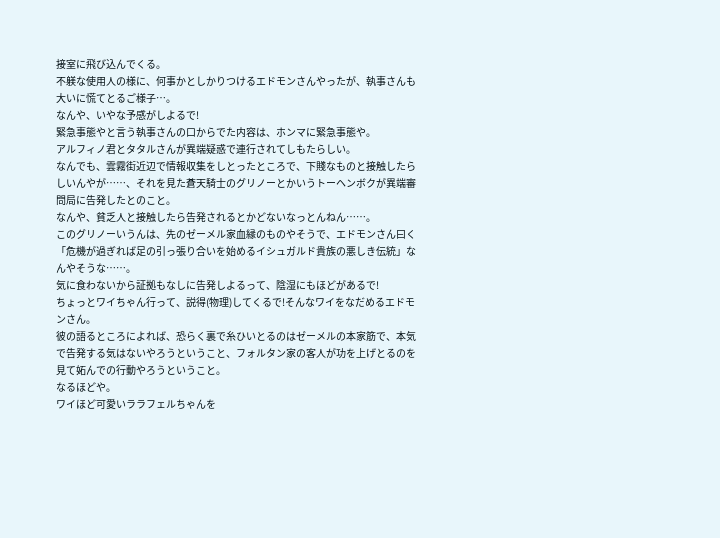接室に飛び込んでくる。
不躾な使用人の様に、何事かとしかりつけるエドモンさんやったが、執事さんも大いに慌てとるご様子…。
なんや、いやな予感がしよるで!
緊急事態やと言う執事さんの口からでた内容は、ホンマに緊急事態や。
アルフィノ君とタタルさんが異端疑惑で連行されてしもたらしい。
なんでも、雲霧街近辺で情報収集をしとったところで、下賤なものと接触したらしいんやが……、それを見た蒼天騎士のグリノーとかいうトーヘンボクが異端審問局に告発したとのこと。
なんや、貧乏人と接触したら告発されるとかどないなっとんねん……。
このグリノーいうんは、先のゼーメル家血縁のものやそうで、エドモンさん曰く
「危機が過ぎれば足の引っ張り合いを始めるイシュガルド貴族の悪しき伝統」なんやそうな……。
気に食わないから証拠もなしに告発しよるって、陰湿にもほどがあるで!
ちょっとワイちゃん行って、説得(物理)してくるで!そんなワイをなだめるエドモンさん。
彼の語るところによれば、恐らく裏で糸ひいとるのはゼーメルの本家筋で、本気で告発する気はないやろうということ、フォルタン家の客人が功を上げとるのを見て妬んでの行動やろうということ。
なるほどや。
ワイほど可愛いララフェルちゃんを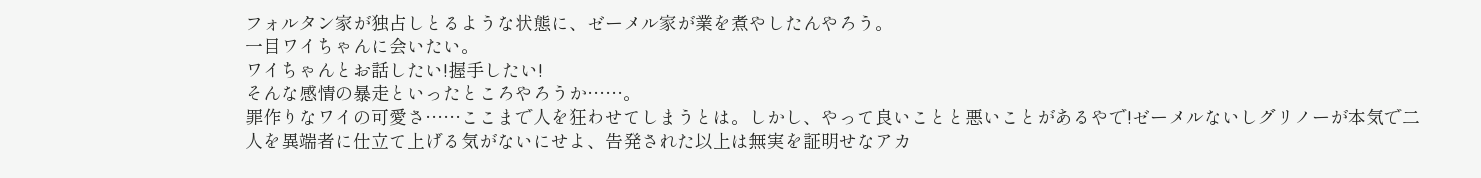フォルタン家が独占しとるような状態に、ゼーメル家が業を煮やしたんやろう。
一目ワイちゃんに会いたい。
ワイちゃんとお話したい!握手したい!
そんな感情の暴走といったところやろうか……。
罪作りなワイの可愛さ……ここまで人を狂わせてしまうとは。しかし、やって良いことと悪いことがあるやで!ゼーメルないしグリノーが本気で二人を異端者に仕立て上げる気がないにせよ、告発された以上は無実を証明せなアカ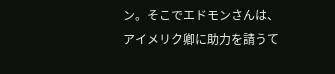ン。そこでエドモンさんは、アイメリク卿に助力を請うて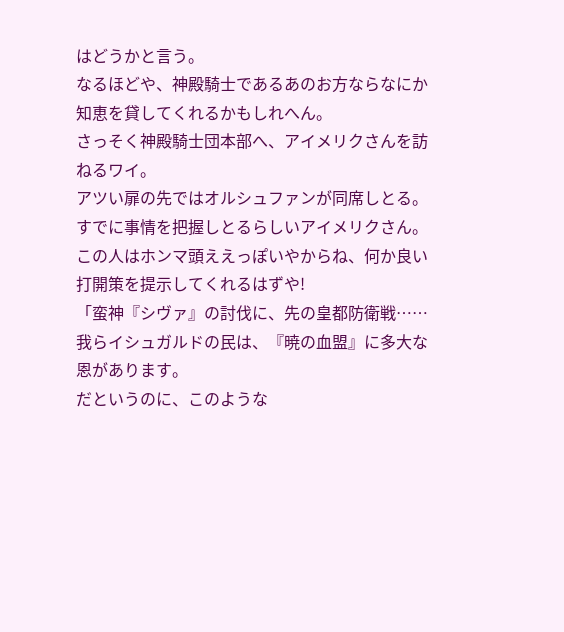はどうかと言う。
なるほどや、神殿騎士であるあのお方ならなにか知恵を貸してくれるかもしれへん。
さっそく神殿騎士団本部へ、アイメリクさんを訪ねるワイ。
アツい扉の先ではオルシュファンが同席しとる。
すでに事情を把握しとるらしいアイメリクさん。
この人はホンマ頭ええっぽいやからね、何か良い打開策を提示してくれるはずや!
「蛮神『シヴァ』の討伐に、先の皇都防衛戦……
我らイシュガルドの民は、『暁の血盟』に多大な恩があります。
だというのに、このような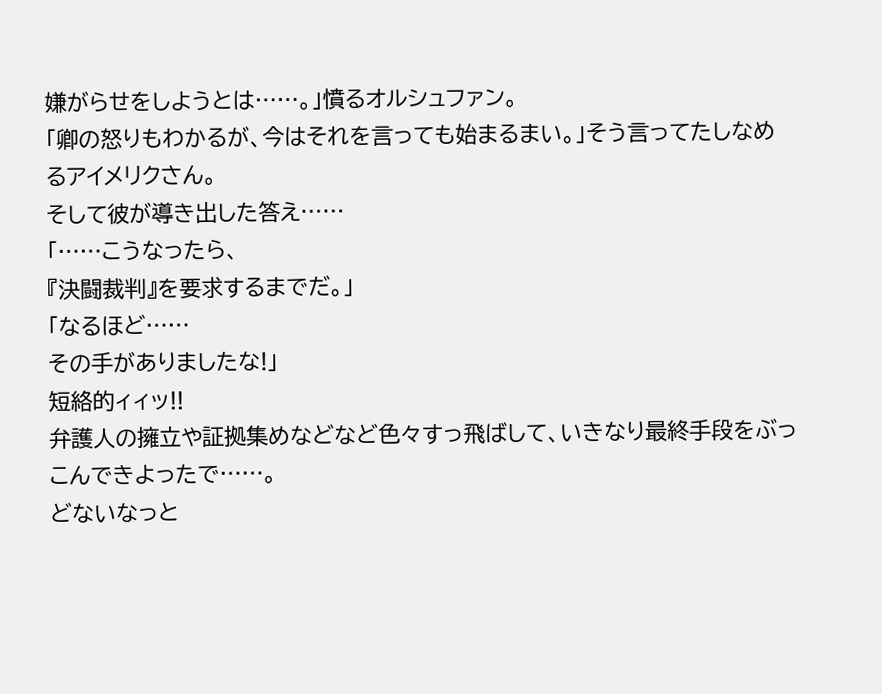嫌がらせをしようとは……。」憤るオルシュファン。
「卿の怒りもわかるが、今はそれを言っても始まるまい。」そう言ってたしなめるアイメリクさん。
そして彼が導き出した答え……
「……こうなったら、
『決闘裁判』を要求するまでだ。」
「なるほど……
その手がありましたな!」
短絡的ィィッ!!
弁護人の擁立や証拠集めなどなど色々すっ飛ばして、いきなり最終手段をぶっこんできよったで……。
どないなっと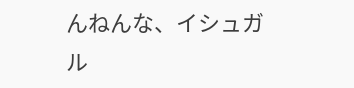んねんな、イシュガル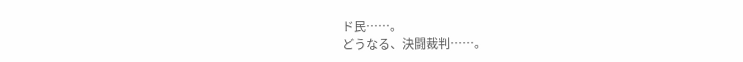ド民……。
どうなる、決闘裁判……。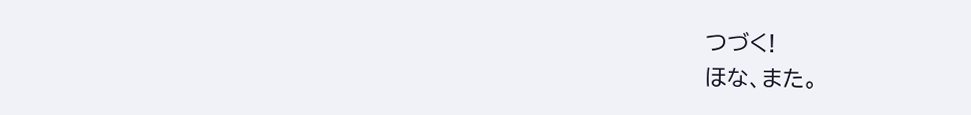つづく!
ほな、また。